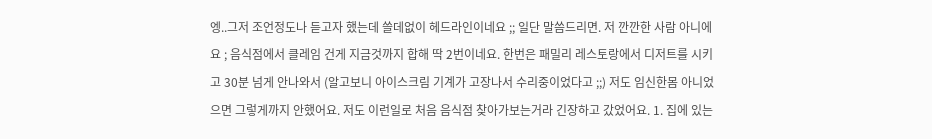엥..그저 조언정도나 듣고자 했는데 쓸데없이 헤드라인이네요 ;; 일단 말씀드리면. 저 깐깐한 사람 아니에요 ; 음식점에서 클레임 건게 지금것까지 합해 딱 2번이네요. 한번은 패밀리 레스토랑에서 디저트를 시키고 30분 넘게 안나와서 (알고보니 아이스크림 기계가 고장나서 수리중이었다고 ;;) 저도 임신한몸 아니었으면 그렇게까지 안했어요. 저도 이런일로 처음 음식점 찾아가보는거라 긴장하고 갔었어요. 1. 집에 있는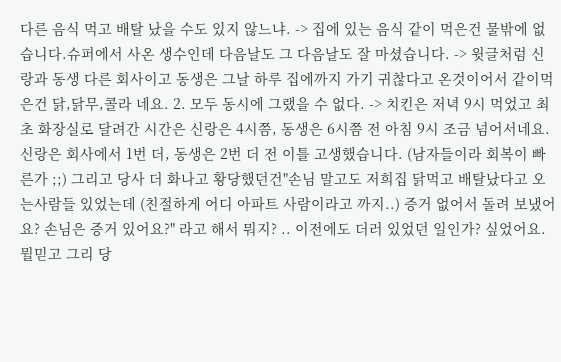다른 음식 먹고 배탈 났을 수도 있지 않느냐. -> 집에 있는 음식 같이 먹은건 물밖에 없습니다.슈퍼에서 사온 생수인데 다음날도 그 다음날도 잘 마셨습니다. -> 윗글처럼 신랑과 동생 다른 회사이고 동생은 그날 하루 집에까지 가기 귀찮다고 온것이어서 같이먹은건 닭,닭무,콜라 네요. 2. 모두 동시에 그랬을 수 없다. -> 치킨은 저녁 9시 먹었고 최초 화장실로 달려간 시간은 신랑은 4시쯤, 동생은 6시쯤 전 아침 9시 조금 넘어서네요. 신랑은 회사에서 1번 더, 동생은 2번 더 전 이틀 고생했습니다. (남자들이라 회복이 빠른가 ;;) 그리고 당사 더 화나고 황당했던건"손님 말고도 저희집 닭먹고 배탈났다고 오는사람들 있었는데 (친절하게 어디 아파트 사람이라고 까지..) 증거 없어서 돌려 보냈어요? 손님은 증거 있어요?" 라고 해서 뭐지? .. 이전에도 더러 있었던 일인가? 싶었어요.뭘믿고 그리 당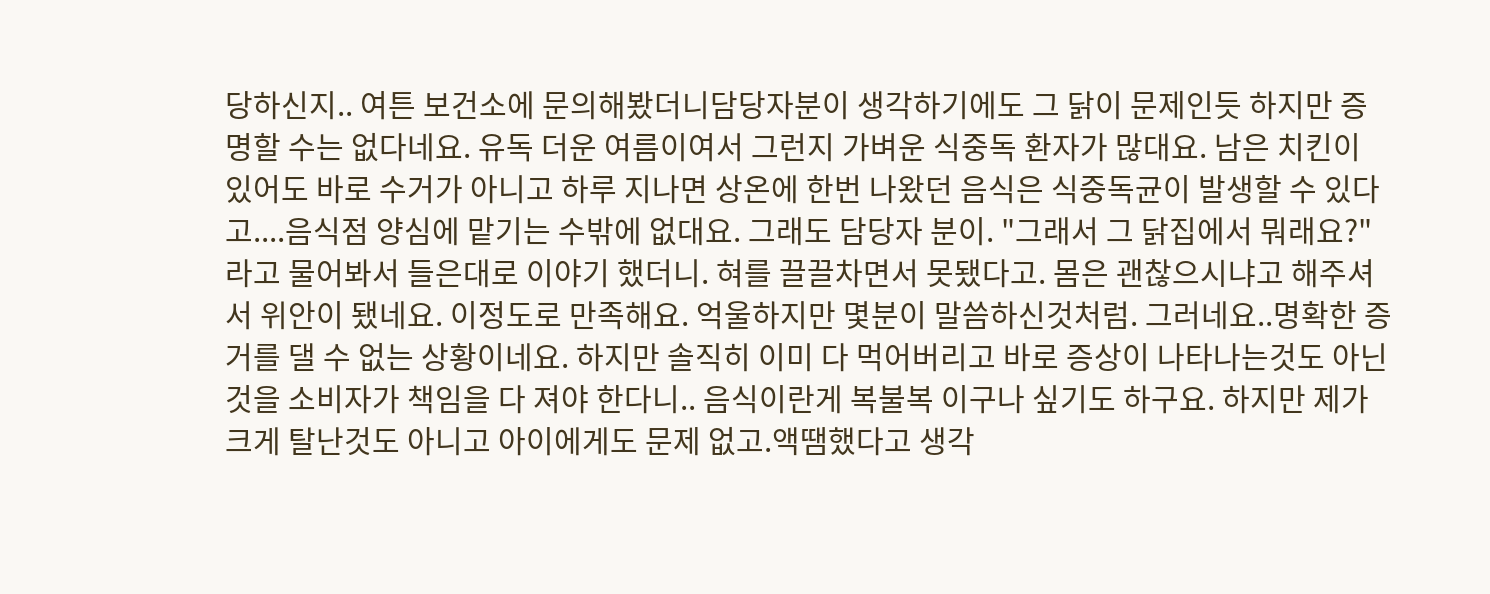당하신지.. 여튼 보건소에 문의해봤더니담당자분이 생각하기에도 그 닭이 문제인듯 하지만 증명할 수는 없다네요. 유독 더운 여름이여서 그런지 가벼운 식중독 환자가 많대요. 남은 치킨이 있어도 바로 수거가 아니고 하루 지나면 상온에 한번 나왔던 음식은 식중독균이 발생할 수 있다고....음식점 양심에 맡기는 수밖에 없대요. 그래도 담당자 분이. "그래서 그 닭집에서 뭐래요?" 라고 물어봐서 들은대로 이야기 했더니. 혀를 끌끌차면서 못됐다고. 몸은 괜찮으시냐고 해주셔서 위안이 됐네요. 이정도로 만족해요. 억울하지만 몇분이 말씀하신것처럼. 그러네요..명확한 증거를 댈 수 없는 상황이네요. 하지만 솔직히 이미 다 먹어버리고 바로 증상이 나타나는것도 아닌것을 소비자가 책임을 다 져야 한다니.. 음식이란게 복불복 이구나 싶기도 하구요. 하지만 제가 크게 탈난것도 아니고 아이에게도 문제 없고.액땜했다고 생각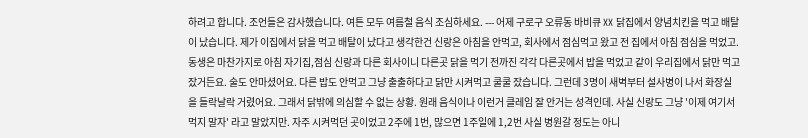하려고 합니다. 조언들은 감사했습니다. 여튼 모두 여름철 음식 조심하세요. --- 어제 구로구 오류동 바비큐 XX 닭집에서 양념치킨을 먹고 배탈이 났습니다. 제가 이집에서 닭을 먹고 배탈이 났다고 생각한건 신랑은 아침을 안먹고, 회사에서 점심먹고 왔고 전 집에서 아침 점심을 먹었고. 동생은 마찬가지로 아침 자기집,점심 신랑과 다른 회사이니 다른곳 닭을 먹기 전까진 각각 다른곳에서 밥을 먹었고 같이 우리집에서 닭만 먹고 잤거든요. 술도 안마셨어요. 다른 밥도 안먹고 그냥 출출하다고 닭만 시켜먹고 쿨쿨 잤습니다. 그런데 3명이 새벽부터 설사병이 나서 화장실을 들락날락 거렸어요. 그래서 닭밖에 의심할 수 없는 상황. 원래 음식이나 이런거 클레임 잘 안거는 성격인데. 사실 신랑도 그냥 '이제 여기서 먹지 말자' 라고 말았지만. 자주 시켜먹던 곳이었고 2주에 1번, 많으면 1주일에 1,2번 사실 병원갈 정도는 아니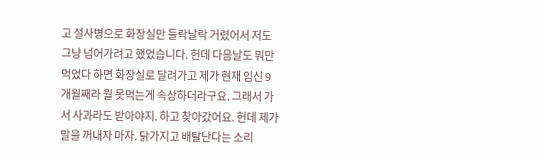고 설사병으로 화장실만 들락날락 거렸어서 저도 그냥 넘어가려고 했었습니다. 헌데 다음날도 뭐만 먹었다 하면 화장실로 달려가고 제가 현재 임신 9개월째라 뭘 못먹는게 속상하더라구요. 그래서 가서 사과라도 받아야지. 하고 찾아갔어요. 헌데 제가 말을 꺼내자 마자. 닭가지고 배탈난다는 소리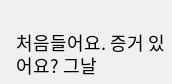처음들어요. 증거 있어요? 그날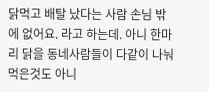닭먹고 배탈 났다는 사람 손님 밖에 없어요. 라고 하는데. 아니 한마리 닭을 동네사람들이 다같이 나눠먹은것도 아니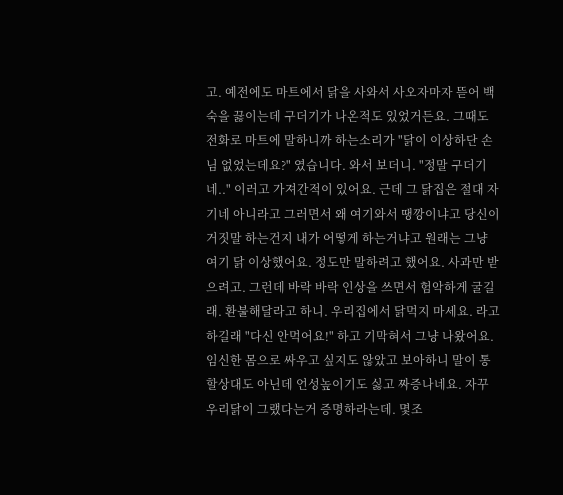고. 예전에도 마트에서 닭을 사와서 사오자마자 뜯어 백숙을 끓이는데 구더기가 나온적도 있었거든요. 그때도 전화로 마트에 말하니까 하는소리가 "닭이 이상하단 손님 없었는데요?" 였습니다. 와서 보더니. "정말 구더기네.." 이러고 가져간적이 있어요. 근데 그 닭집은 절대 자기네 아니라고 그러면서 왜 여기와서 땡깡이냐고 당신이 거짓말 하는건지 내가 어떻게 하는거냐고 원래는 그냥 여기 닭 이상했어요. 정도만 말하려고 했어요. 사과만 받으려고. 그런데 바락 바락 인상을 쓰면서 험악하게 굴길래. 환불해달라고 하니. 우리집에서 닭먹지 마세요. 라고 하길래 "다신 안먹어요!" 하고 기막혀서 그냥 나왔어요. 임신한 몸으로 싸우고 싶지도 않았고 보아하니 말이 통할상대도 아닌데 언성높이기도 싫고 짜증나네요. 자꾸 우리닭이 그랬다는거 증명하라는데. 몇조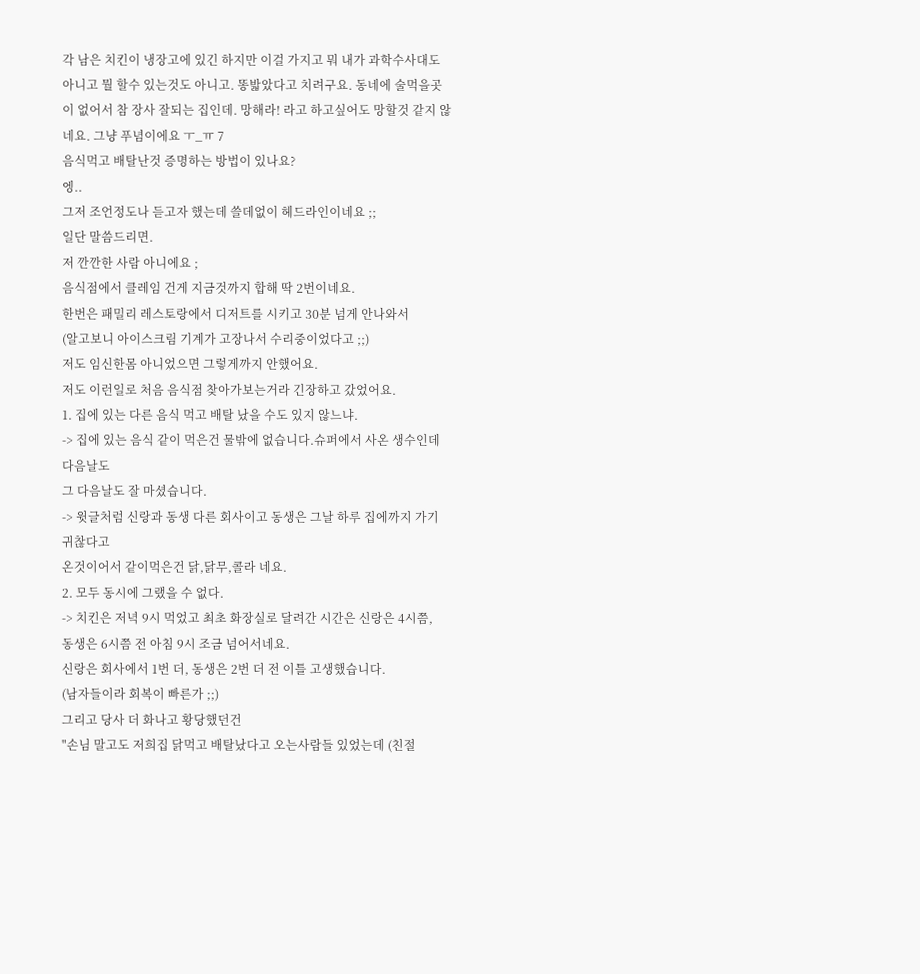각 남은 치킨이 냉장고에 있긴 하지만 이걸 가지고 뭐 내가 과학수사대도 아니고 뭘 할수 있는것도 아니고. 똥밟았다고 치려구요. 동네에 술먹을곳이 없어서 참 장사 잘되는 집인데. 망해라! 라고 하고싶어도 망할것 같지 않네요. 그냥 푸념이에요 ㅜ_ㅠ 7
음식먹고 배탈난것 증명하는 방법이 있나요?
엥..
그저 조언정도나 듣고자 했는데 쓸데없이 헤드라인이네요 ;;
일단 말씀드리면.
저 깐깐한 사람 아니에요 ;
음식점에서 클레임 건게 지금것까지 합해 딱 2번이네요.
한번은 패밀리 레스토랑에서 디저트를 시키고 30분 넘게 안나와서
(알고보니 아이스크림 기계가 고장나서 수리중이었다고 ;;)
저도 임신한몸 아니었으면 그렇게까지 안했어요.
저도 이런일로 처음 음식점 찾아가보는거라 긴장하고 갔었어요.
1. 집에 있는 다른 음식 먹고 배탈 났을 수도 있지 않느냐.
-> 집에 있는 음식 같이 먹은건 물밖에 없습니다.슈퍼에서 사온 생수인데 다음날도
그 다음날도 잘 마셨습니다.
-> 윗글처럼 신랑과 동생 다른 회사이고 동생은 그날 하루 집에까지 가기 귀찮다고
온것이어서 같이먹은건 닭,닭무,콜라 네요.
2. 모두 동시에 그랬을 수 없다.
-> 치킨은 저녁 9시 먹었고 최초 화장실로 달려간 시간은 신랑은 4시쯤,
동생은 6시쯤 전 아침 9시 조금 넘어서네요.
신랑은 회사에서 1번 더, 동생은 2번 더 전 이틀 고생했습니다.
(남자들이라 회복이 빠른가 ;;)
그리고 당사 더 화나고 황당했던건
"손님 말고도 저희집 닭먹고 배탈났다고 오는사람들 있었는데 (친절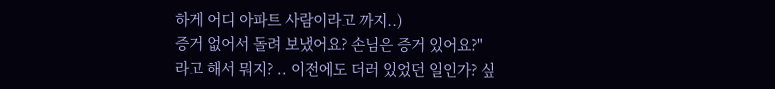하게 어디 아파트 사람이라고 까지..)
증거 없어서 돌려 보냈어요? 손님은 증거 있어요?"
라고 해서 뭐지? .. 이전에도 더러 있었던 일인가? 싶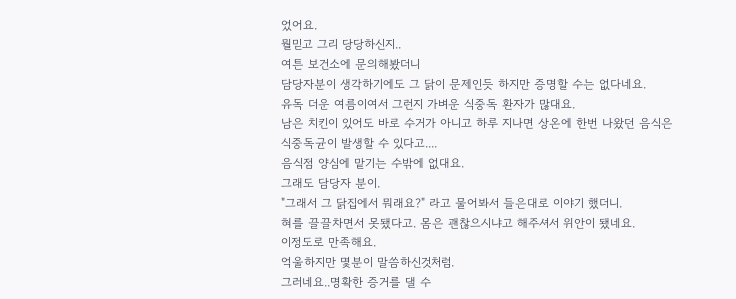었어요.
뭘믿고 그리 당당하신지..
여튼 보건소에 문의해봤더니
담당자분이 생각하기에도 그 닭이 문제인듯 하지만 증명할 수는 없다네요.
유독 더운 여름이여서 그런지 가벼운 식중독 환자가 많대요.
남은 치킨이 있어도 바로 수거가 아니고 하루 지나면 상온에 한번 나왔던 음식은
식중독균이 발생할 수 있다고....
음식점 양심에 맡기는 수밖에 없대요.
그래도 담당자 분이.
"그래서 그 닭집에서 뭐래요?" 라고 물어봐서 들은대로 이야기 했더니.
혀를 끌끌차면서 못됐다고. 몸은 괜찮으시냐고 해주셔서 위안이 됐네요.
이정도로 만족해요.
억울하지만 몇분이 말씀하신것처럼.
그러네요..명확한 증거를 댈 수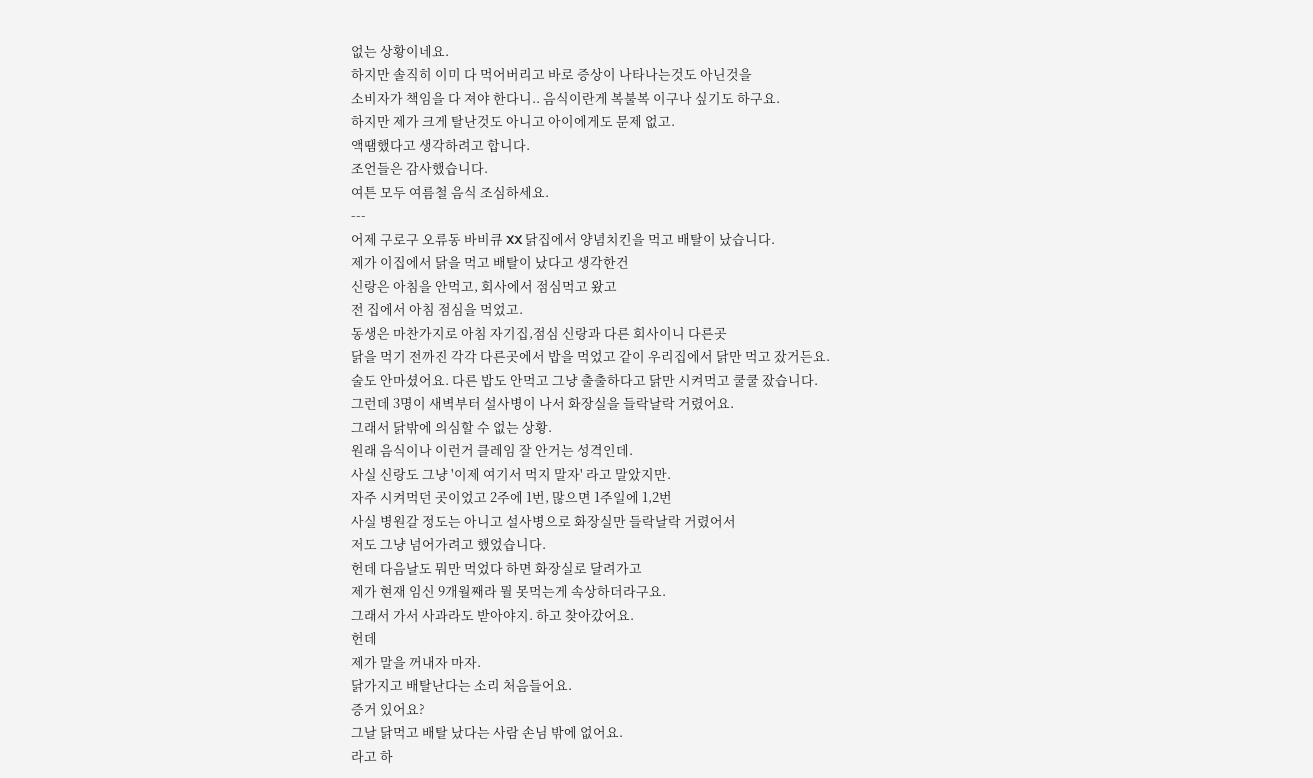없는 상황이네요.
하지만 솔직히 이미 다 먹어버리고 바로 증상이 나타나는것도 아닌것을
소비자가 책임을 다 져야 한다니.. 음식이란게 복불복 이구나 싶기도 하구요.
하지만 제가 크게 탈난것도 아니고 아이에게도 문제 없고.
액땜했다고 생각하려고 합니다.
조언들은 감사했습니다.
여튼 모두 여름철 음식 조심하세요.
---
어제 구로구 오류동 바비큐 XX 닭집에서 양념치킨을 먹고 배탈이 났습니다.
제가 이집에서 닭을 먹고 배탈이 났다고 생각한건
신랑은 아침을 안먹고, 회사에서 점심먹고 왔고
전 집에서 아침 점심을 먹었고.
동생은 마찬가지로 아침 자기집,점심 신랑과 다른 회사이니 다른곳
닭을 먹기 전까진 각각 다른곳에서 밥을 먹었고 같이 우리집에서 닭만 먹고 잤거든요.
술도 안마셨어요. 다른 밥도 안먹고 그냥 출출하다고 닭만 시켜먹고 쿨쿨 잤습니다.
그런데 3명이 새벽부터 설사병이 나서 화장실을 들락날락 거렸어요.
그래서 닭밖에 의심할 수 없는 상황.
원래 음식이나 이런거 클레임 잘 안거는 성격인데.
사실 신랑도 그냥 '이제 여기서 먹지 말자' 라고 말았지만.
자주 시켜먹던 곳이었고 2주에 1번, 많으면 1주일에 1,2번
사실 병원갈 정도는 아니고 설사병으로 화장실만 들락날락 거렸어서
저도 그냥 넘어가려고 했었습니다.
헌데 다음날도 뭐만 먹었다 하면 화장실로 달려가고
제가 현재 임신 9개월째라 뭘 못먹는게 속상하더라구요.
그래서 가서 사과라도 받아야지. 하고 찾아갔어요.
헌데
제가 말을 꺼내자 마자.
닭가지고 배탈난다는 소리 처음들어요.
증거 있어요?
그날 닭먹고 배탈 났다는 사람 손님 밖에 없어요.
라고 하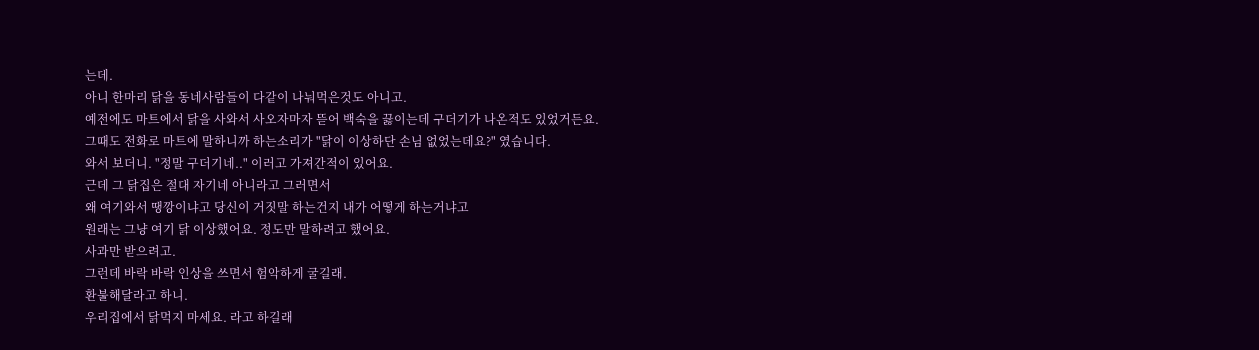는데.
아니 한마리 닭을 동네사람들이 다같이 나눠먹은것도 아니고.
예전에도 마트에서 닭을 사와서 사오자마자 뜯어 백숙을 끓이는데 구더기가 나온적도 있었거든요.
그때도 전화로 마트에 말하니까 하는소리가 "닭이 이상하단 손님 없었는데요?" 였습니다.
와서 보더니. "정말 구더기네.." 이러고 가져간적이 있어요.
근데 그 닭집은 절대 자기네 아니라고 그러면서
왜 여기와서 땡깡이냐고 당신이 거짓말 하는건지 내가 어떻게 하는거냐고
원래는 그냥 여기 닭 이상했어요. 정도만 말하려고 했어요.
사과만 받으려고.
그런데 바락 바락 인상을 쓰면서 험악하게 굴길래.
환불해달라고 하니.
우리집에서 닭먹지 마세요. 라고 하길래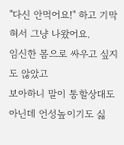"다신 안먹어요!" 하고 기막혀서 그냥 나왔어요.
임신한 몸으로 싸우고 싶지도 않았고
보아하니 말이 통할상대도 아닌데 언성높이기도 싫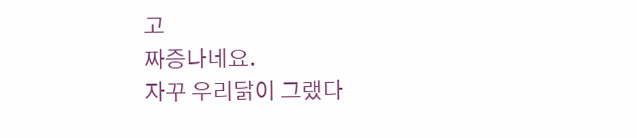고
짜증나네요.
자꾸 우리닭이 그랬다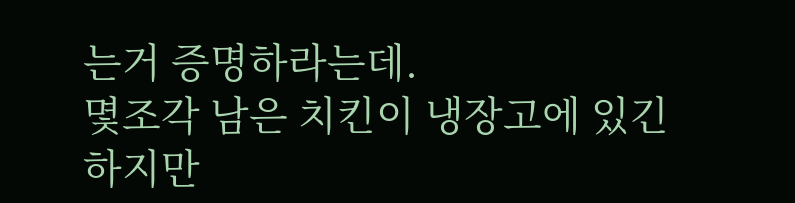는거 증명하라는데.
몇조각 남은 치킨이 냉장고에 있긴 하지만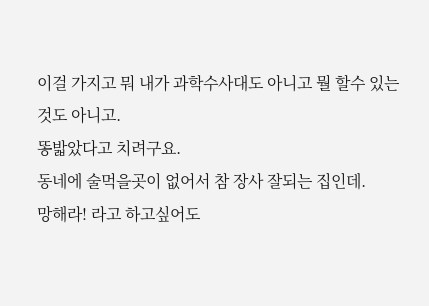이걸 가지고 뭐 내가 과학수사대도 아니고 뭘 할수 있는것도 아니고.
똥밟았다고 치려구요.
동네에 술먹을곳이 없어서 참 장사 잘되는 집인데.
망해라! 라고 하고싶어도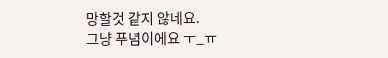망할것 같지 않네요.
그냥 푸념이에요 ㅜ_ㅠ